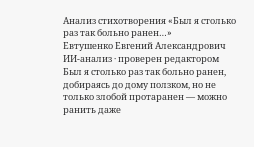Анализ стихотворения «Был я столько раз так больно ранен…»
Евтушенко Евгений Александрович
ИИ-анализ · проверен редактором
Был я столько раз так больно ранен, добираясь до дому ползком, но не только злобой протаранен — можно ранить даже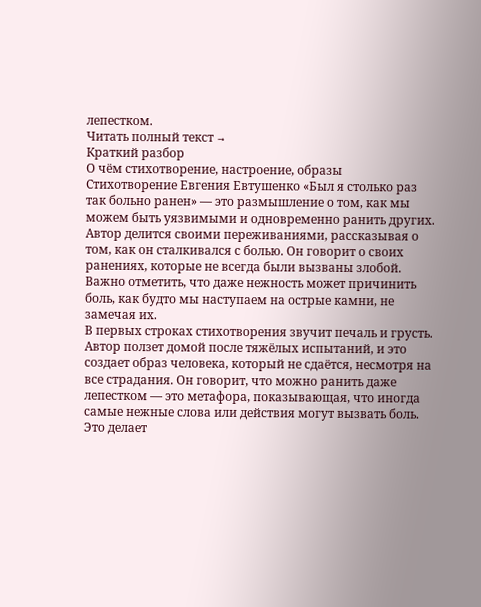лепестком.
Читать полный текст →
Краткий разбор
О чём стихотворение, настроение, образы
Стихотворение Евгения Евтушенко «Был я столько раз так больно ранен» — это размышление о том, как мы можем быть уязвимыми и одновременно ранить других. Автор делится своими переживаниями, рассказывая о том, как он сталкивался с болью. Он говорит о своих ранениях, которые не всегда были вызваны злобой. Важно отметить, что даже нежность может причинить боль, как будто мы наступаем на острые камни, не замечая их.
В первых строках стихотворения звучит печаль и грусть. Автор ползет домой после тяжёлых испытаний, и это создает образ человека, который не сдаётся, несмотря на все страдания. Он говорит, что можно ранить даже лепестком — это метафора, показывающая, что иногда самые нежные слова или действия могут вызвать боль. Это делает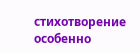стихотворение особенно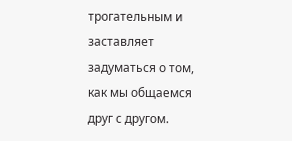трогательным и заставляет задуматься о том, как мы общаемся друг с другом.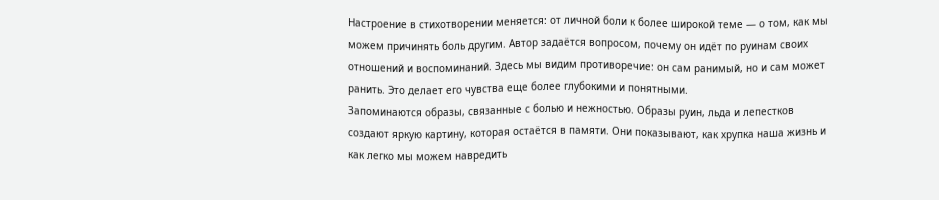Настроение в стихотворении меняется: от личной боли к более широкой теме — о том, как мы можем причинять боль другим. Автор задаётся вопросом, почему он идёт по руинам своих отношений и воспоминаний. Здесь мы видим противоречие: он сам ранимый, но и сам может ранить. Это делает его чувства еще более глубокими и понятными.
Запоминаются образы, связанные с болью и нежностью. Образы руин, льда и лепестков создают яркую картину, которая остаётся в памяти. Они показывают, как хрупка наша жизнь и как легко мы можем навредить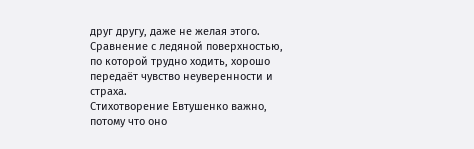друг другу, даже не желая этого. Сравнение с ледяной поверхностью, по которой трудно ходить, хорошо передаёт чувство неуверенности и страха.
Стихотворение Евтушенко важно, потому что оно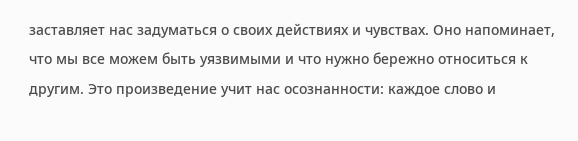заставляет нас задуматься о своих действиях и чувствах. Оно напоминает, что мы все можем быть уязвимыми и что нужно бережно относиться к другим. Это произведение учит нас осознанности: каждое слово и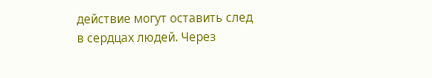действие могут оставить след в сердцах людей. Через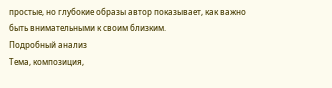простые, но глубокие образы автор показывает, как важно быть внимательными к своим близким.
Подробный анализ
Тема, композиция,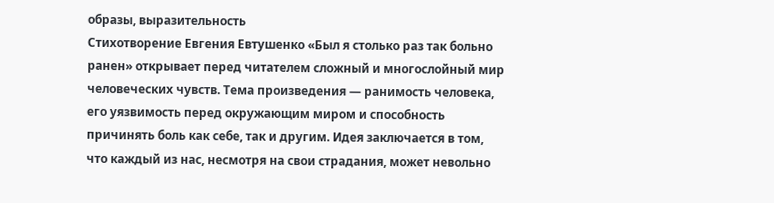образы, выразительность
Стихотворение Евгения Евтушенко «Был я столько раз так больно ранен» открывает перед читателем сложный и многослойный мир человеческих чувств. Тема произведения — ранимость человека, его уязвимость перед окружающим миром и способность причинять боль как себе, так и другим. Идея заключается в том, что каждый из нас, несмотря на свои страдания, может невольно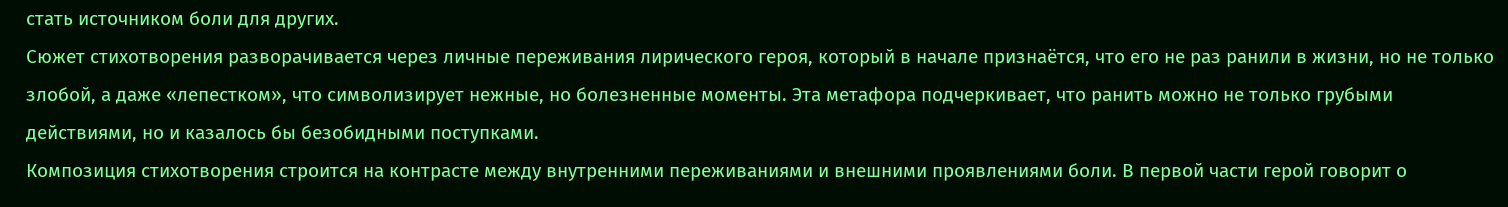стать источником боли для других.
Сюжет стихотворения разворачивается через личные переживания лирического героя, который в начале признаётся, что его не раз ранили в жизни, но не только злобой, а даже «лепестком», что символизирует нежные, но болезненные моменты. Эта метафора подчеркивает, что ранить можно не только грубыми действиями, но и казалось бы безобидными поступками.
Композиция стихотворения строится на контрасте между внутренними переживаниями и внешними проявлениями боли. В первой части герой говорит о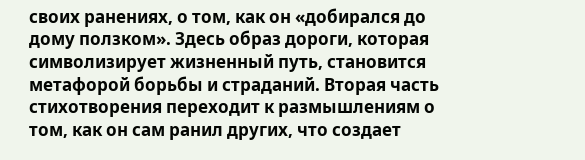своих ранениях, о том, как он «добирался до дому ползком». Здесь образ дороги, которая символизирует жизненный путь, становится метафорой борьбы и страданий. Вторая часть стихотворения переходит к размышлениям о том, как он сам ранил других, что создает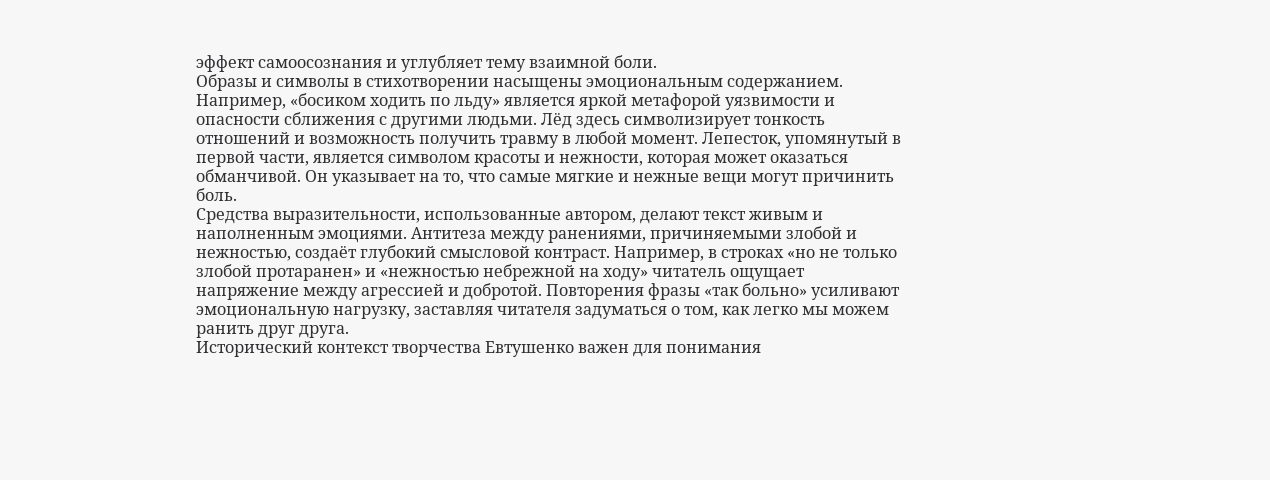эффект самоосознания и углубляет тему взаимной боли.
Образы и символы в стихотворении насыщены эмоциональным содержанием. Например, «босиком ходить по льду» является яркой метафорой уязвимости и опасности сближения с другими людьми. Лёд здесь символизирует тонкость отношений и возможность получить травму в любой момент. Лепесток, упомянутый в первой части, является символом красоты и нежности, которая может оказаться обманчивой. Он указывает на то, что самые мягкие и нежные вещи могут причинить боль.
Средства выразительности, использованные автором, делают текст живым и наполненным эмоциями. Антитеза между ранениями, причиняемыми злобой и нежностью, создаёт глубокий смысловой контраст. Например, в строках «но не только злобой протаранен» и «нежностью небрежной на ходу» читатель ощущает напряжение между агрессией и добротой. Повторения фразы «так больно» усиливают эмоциональную нагрузку, заставляя читателя задуматься о том, как легко мы можем ранить друг друга.
Исторический контекст творчества Евтушенко важен для понимания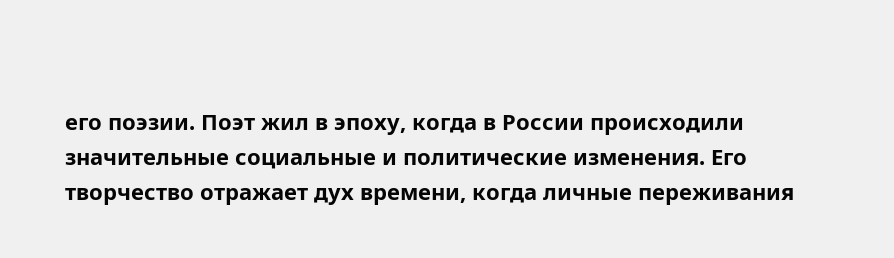его поэзии. Поэт жил в эпоху, когда в России происходили значительные социальные и политические изменения. Его творчество отражает дух времени, когда личные переживания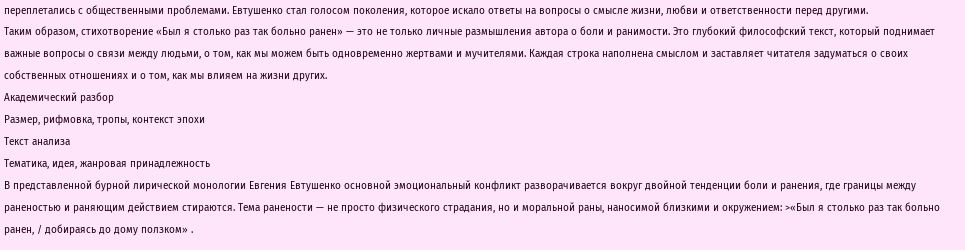переплетались с общественными проблемами. Евтушенко стал голосом поколения, которое искало ответы на вопросы о смысле жизни, любви и ответственности перед другими.
Таким образом, стихотворение «Был я столько раз так больно ранен» — это не только личные размышления автора о боли и ранимости. Это глубокий философский текст, который поднимает важные вопросы о связи между людьми, о том, как мы можем быть одновременно жертвами и мучителями. Каждая строка наполнена смыслом и заставляет читателя задуматься о своих собственных отношениях и о том, как мы влияем на жизни других.
Академический разбор
Размер, рифмовка, тропы, контекст эпохи
Текст анализа
Тематика, идея, жанровая принадлежность
В представленной бурной лирической монологии Евгения Евтушенко основной эмоциональный конфликт разворачивается вокруг двойной тенденции боли и ранения, где границы между раненостью и раняющим действием стираются. Тема ранености — не просто физического страдания, но и моральной раны, наносимой близкими и окружением: >«Был я столько раз так больно ранен, / добираясь до дому ползком» .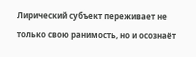Лирический субъект переживает не только свою ранимость, но и осознаёт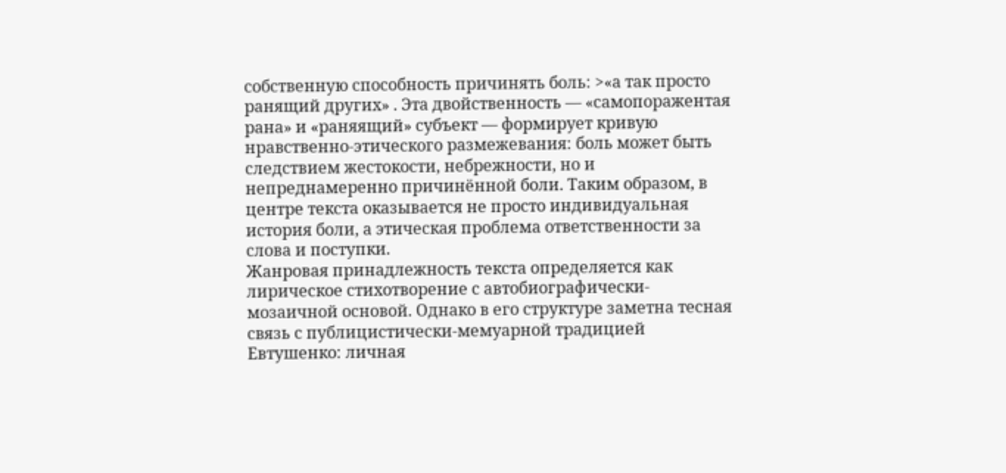собственную способность причинять боль: >«а так просто ранящий других» . Эта двойственность — «самопоражентая рана» и «раняящий» субъект — формирует кривую нравственно-этического размежевания: боль может быть следствием жестокости, небрежности, но и непреднамеренно причинённой боли. Таким образом, в центре текста оказывается не просто индивидуальная история боли, а этическая проблема ответственности за слова и поступки.
Жанровая принадлежность текста определяется как лирическое стихотворение с автобиографически-мозаичной основой. Однако в его структуре заметна тесная связь с публицистически-мемуарной традицией Евтушенко: личная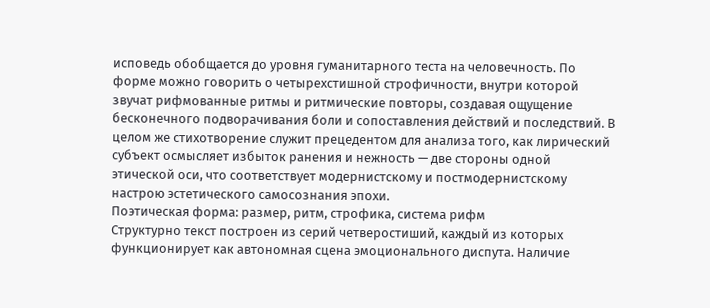исповедь обобщается до уровня гуманитарного теста на человечность. По форме можно говорить о четырехстишной строфичности, внутри которой звучат рифмованные ритмы и ритмические повторы, создавая ощущение бесконечного подворачивания боли и сопоставления действий и последствий. В целом же стихотворение служит прецедентом для анализа того, как лирический субъект осмысляет избыток ранения и нежность — две стороны одной этической оси, что соответствует модернистскому и постмодернистскому настрою эстетического самосознания эпохи.
Поэтическая форма: размер, ритм, строфика, система рифм
Структурно текст построен из серий четверостиший, каждый из которых функционирует как автономная сцена эмоционального диспута. Наличие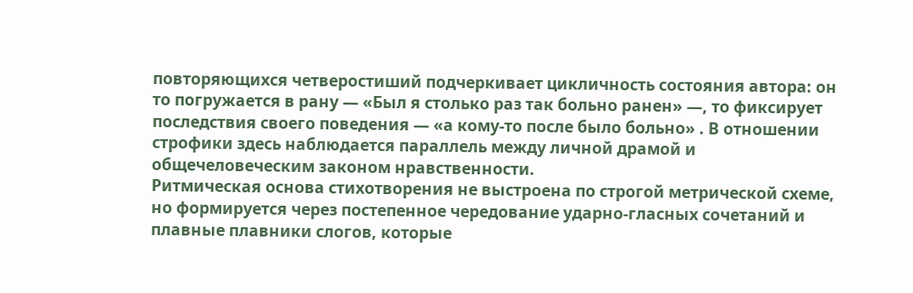повторяющихся четверостиший подчеркивает цикличность состояния автора: он то погружается в рану — «Был я столько раз так больно ранен» —, то фиксирует последствия своего поведения — «а кому-то после было больно» . В отношении строфики здесь наблюдается параллель между личной драмой и общечеловеческим законом нравственности.
Ритмическая основа стихотворения не выстроена по строгой метрической схеме, но формируется через постепенное чередование ударно-гласных сочетаний и плавные плавники слогов, которые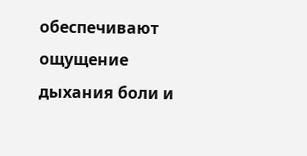обеспечивают ощущение дыхания боли и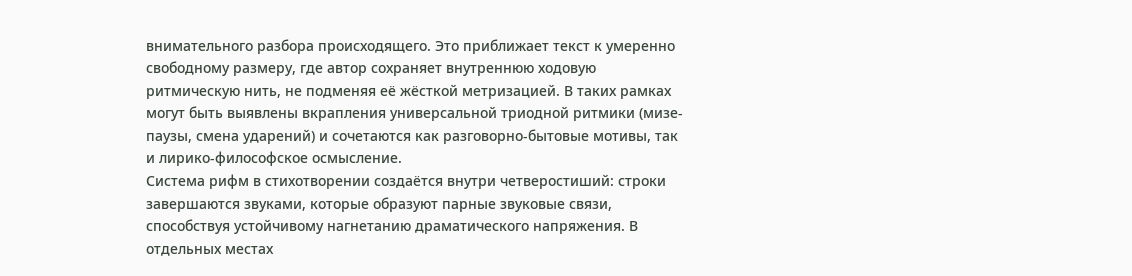внимательного разбора происходящего. Это приближает текст к умеренно свободному размеру, где автор сохраняет внутреннюю ходовую ритмическую нить, не подменяя её жёсткой метризацией. В таких рамках могут быть выявлены вкрапления универсальной триодной ритмики (мизе-паузы, смена ударений) и сочетаются как разговорно-бытовые мотивы, так и лирико-философское осмысление.
Система рифм в стихотворении создаётся внутри четверостиший: строки завершаются звуками, которые образуют парные звуковые связи, способствуя устойчивому нагнетанию драматического напряжения. В отдельных местах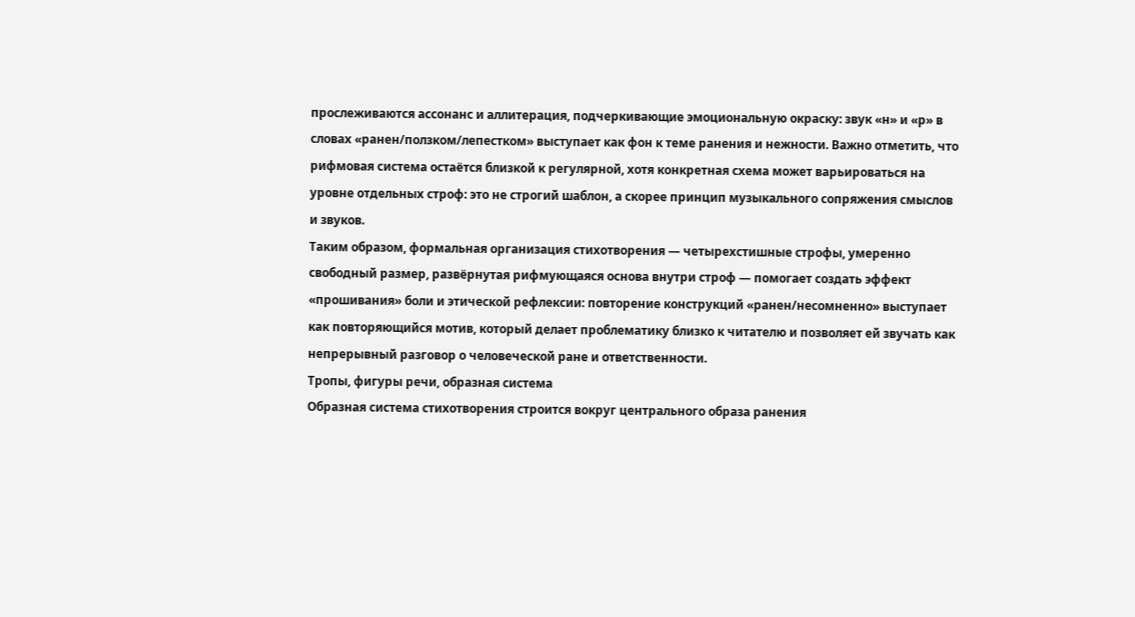прослеживаются ассонанс и аллитерация, подчеркивающие эмоциональную окраску: звук «н» и «р» в словах «ранен/ползком/лепестком» выступает как фон к теме ранения и нежности. Важно отметить, что рифмовая система остаётся близкой к регулярной, хотя конкретная схема может варьироваться на уровне отдельных строф: это не строгий шаблон, а скорее принцип музыкального сопряжения смыслов и звуков.
Таким образом, формальная организация стихотворения — четырехстишные строфы, умеренно свободный размер, развёрнутая рифмующаяся основа внутри строф — помогает создать эффект «прошивания» боли и этической рефлексии: повторение конструкций «ранен/несомненно» выступает как повторяющийся мотив, который делает проблематику близко к читателю и позволяет ей звучать как непрерывный разговор о человеческой ране и ответственности.
Тропы, фигуры речи, образная система
Образная система стихотворения строится вокруг центрального образа ранения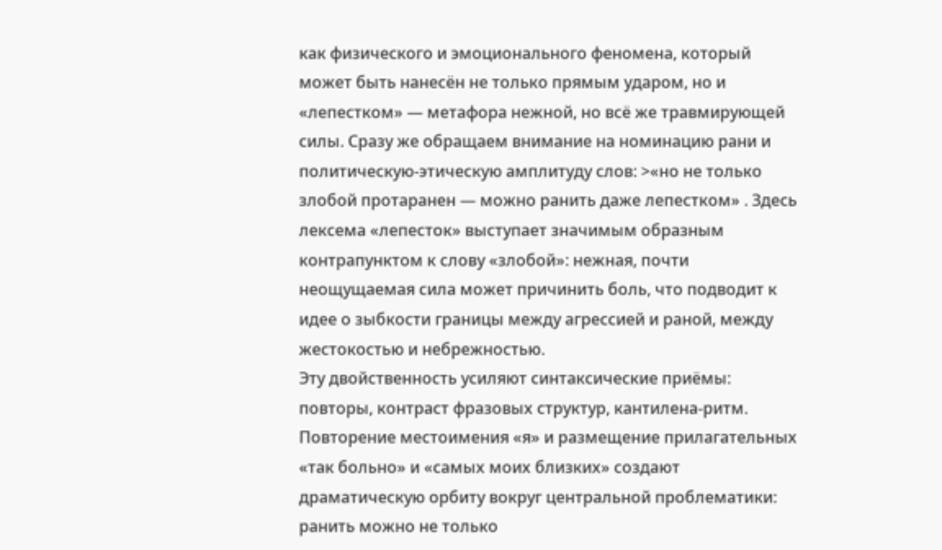как физического и эмоционального феномена, который может быть нанесён не только прямым ударом, но и «лепестком» — метафора нежной, но всё же травмирующей силы. Сразу же обращаем внимание на номинацию рани и политическую-этическую амплитуду слов: >«но не только злобой протаранен — можно ранить даже лепестком» . Здесь лексема «лепесток» выступает значимым образным контрапунктом к слову «злобой»: нежная, почти неощущаемая сила может причинить боль, что подводит к идее о зыбкости границы между агрессией и раной, между жестокостью и небрежностью.
Эту двойственность усиляют синтаксические приёмы: повторы, контраст фразовых структур, кантилена-ритм. Повторение местоимения «я» и размещение прилагательных «так больно» и «самых моих близких» создают драматическую орбиту вокруг центральной проблематики: ранить можно не только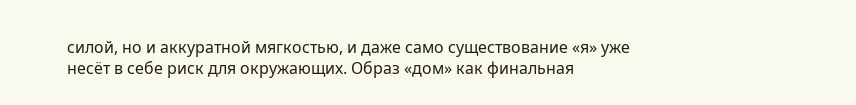силой, но и аккуратной мягкостью, и даже само существование «я» уже несёт в себе риск для окружающих. Образ «дом» как финальная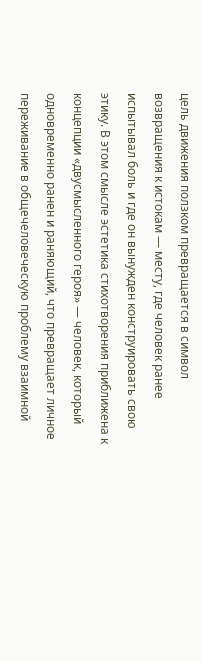цель движения ползком превращается в символ возвращения к истокам — месту, где человек ранее испытывал боль и где он вынужден конструировать свою этику. В этом смысле эстетика стихотворения приближена к концепции «двусмысленного героя» — человек, который одновременно ранен и раняющий, что превращает личное переживание в общечеловеческую проблему взаимной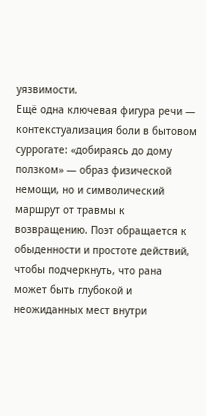уязвимости.
Ещё одна ключевая фигура речи — контекстуализация боли в бытовом суррогате: «добираясь до дому ползком» — образ физической немощи, но и символический маршрут от травмы к возвращению. Поэт обращается к обыденности и простоте действий, чтобы подчеркнуть, что рана может быть глубокой и неожиданных мест внутри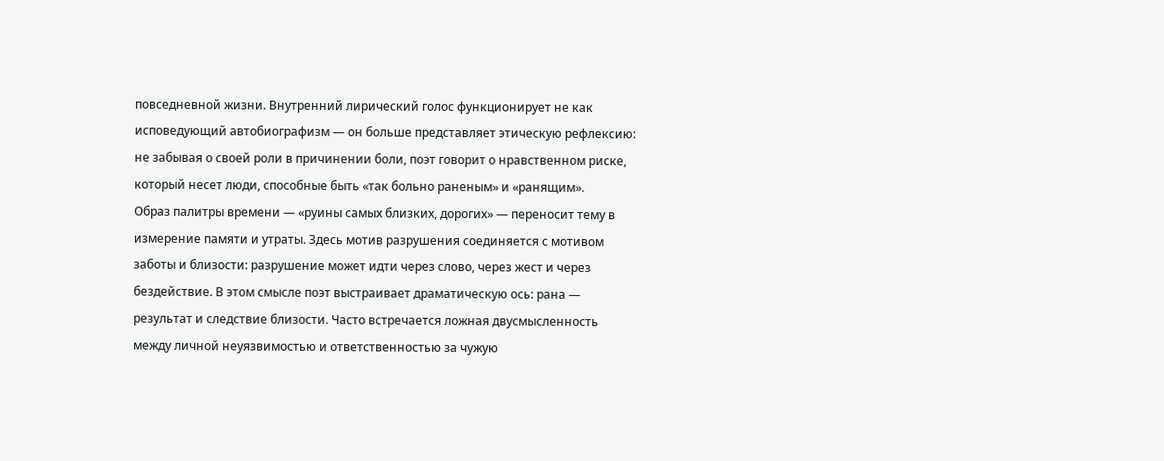повседневной жизни. Внутренний лирический голос функционирует не как исповедующий автобиографизм — он больше представляет этическую рефлексию: не забывая о своей роли в причинении боли, поэт говорит о нравственном риске, который несет люди, способные быть «так больно раненым» и «ранящим».
Образ палитры времени — «руины самых близких, дорогих» — переносит тему в измерение памяти и утраты. Здесь мотив разрушения соединяется с мотивом заботы и близости: разрушение может идти через слово, через жест и через бездействие. В этом смысле поэт выстраивает драматическую ось: рана — результат и следствие близости. Часто встречается ложная двусмысленность между личной неуязвимостью и ответственностью за чужую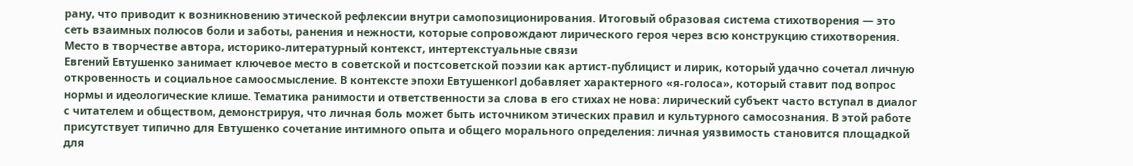рану, что приводит к возникновению этической рефлексии внутри самопозиционирования. Итоговый образовая система стихотворения — это сеть взаимных полюсов боли и заботы, ранения и нежности, которые сопровождают лирического героя через всю конструкцию стихотворения.
Место в творчестве автора, историко-литературный контекст, интертекстуальные связи
Евгений Евтушенко занимает ключевое место в советской и постсоветской поэзии как артист-публицист и лирик, который удачно сочетал личную откровенность и социальное самоосмысление. В контексте эпохи Евтушенкоrl добавляет характерного «я-голоса», который ставит под вопрос нормы и идеологические клише. Тематика ранимости и ответственности за слова в его стихах не нова: лирический субъект часто вступал в диалог с читателем и обществом, демонстрируя, что личная боль может быть источником этических правил и культурного самосознания. В этой работе присутствует типично для Евтушенко сочетание интимного опыта и общего морального определения: личная уязвимость становится площадкой для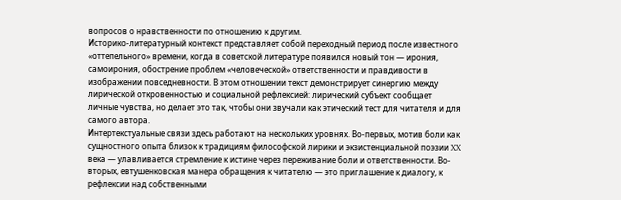вопросов о нравственности по отношению к другим.
Историко-литературный контекст представляет собой переходный период после известного «оттепельного» времени, когда в советской литературе появился новый тон — ирония, самоирония, обострение проблем «человеческой» ответственности и правдивости в изображении повседневности. В этом отношении текст демонстрирует синергию между лирической откровенностью и социальной рефлексией: лирический субъект сообщает личные чувства, но делает это так, чтобы они звучали как этический тест для читателя и для самого автора.
Интертекстуальные связи здесь работают на нескольких уровнях. Во-первых, мотив боли как сущностного опыта близок к традициям философской лирики и экзистенциальной поэзии XX века — улавливается стремление к истине через переживание боли и ответственности. Во-вторых, евтушенковская манера обращения к читателю — это приглашение к диалогу, к рефлексии над собственными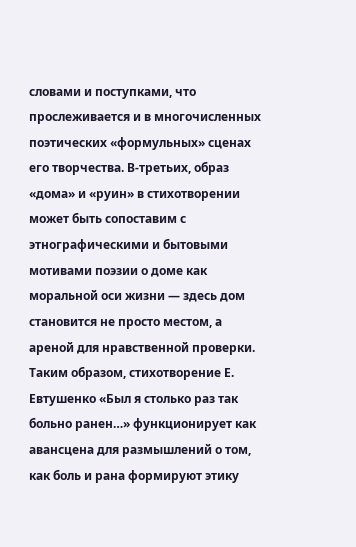словами и поступками, что прослеживается и в многочисленных поэтических «формульных» сценах его творчества. В-третьих, образ «дома» и «руин» в стихотворении может быть сопоставим с этнографическими и бытовыми мотивами поэзии о доме как моральной оси жизни — здесь дом становится не просто местом, а ареной для нравственной проверки.
Таким образом, стихотворение Е. Евтушенко «Был я столько раз так больно ранен…» функционирует как авансцена для размышлений о том, как боль и рана формируют этику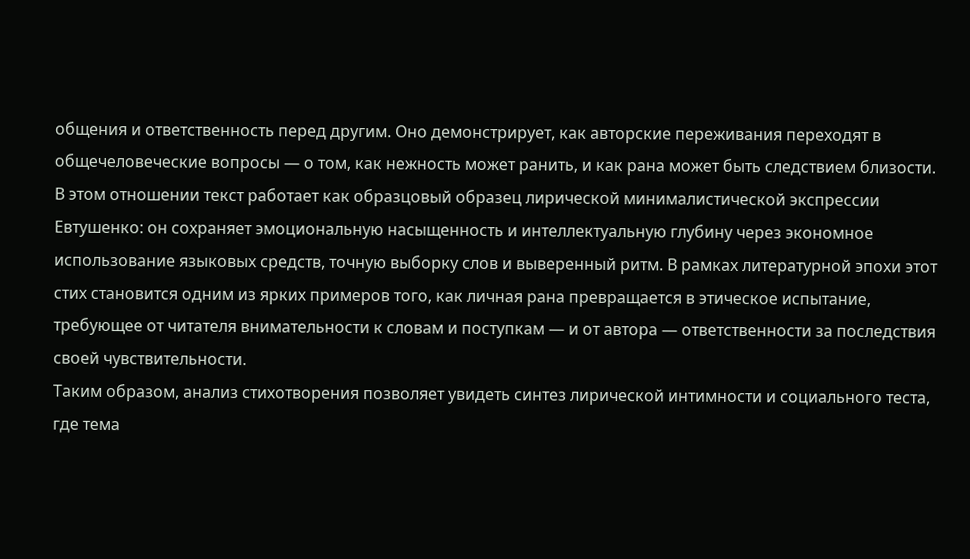общения и ответственность перед другим. Оно демонстрирует, как авторские переживания переходят в общечеловеческие вопросы — о том, как нежность может ранить, и как рана может быть следствием близости. В этом отношении текст работает как образцовый образец лирической минималистической экспрессии Евтушенко: он сохраняет эмоциональную насыщенность и интеллектуальную глубину через экономное использование языковых средств, точную выборку слов и выверенный ритм. В рамках литературной эпохи этот стих становится одним из ярких примеров того, как личная рана превращается в этическое испытание, требующее от читателя внимательности к словам и поступкам — и от автора — ответственности за последствия своей чувствительности.
Таким образом, анализ стихотворения позволяет увидеть синтез лирической интимности и социального теста, где тема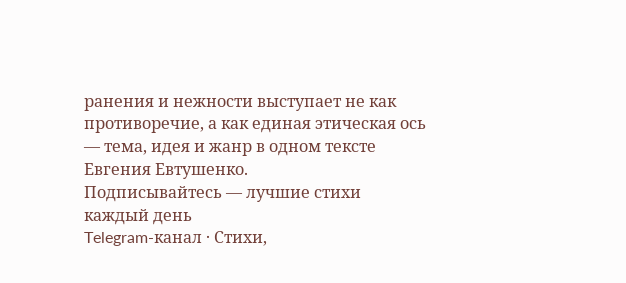ранения и нежности выступает не как противоречие, а как единая этическая ось — тема, идея и жанр в одном тексте Евгения Евтушенко.
Подписывайтесь — лучшие стихи каждый день
Telegram-канал · Стихи,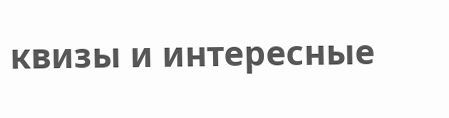квизы и интересные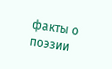факты о поэзии